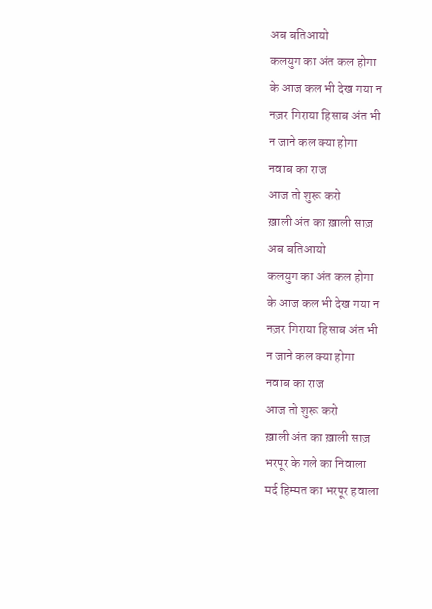अब बतिआयो
कलयुग का अंत कल होगा
के आज कल भी देख गया न
नज़र गिराया हिसाब अंत भी
न जाने कल क्या होगा
नवाब का राज
आज तो शुरू करो
ख़ाली अंत का ख़ाली साज़
अब बतिआयो
कलयुग का अंत कल होगा
के आज कल भी देख गया न
नज़र गिराया हिसाब अंत भी
न जाने कल क्या होगा
नवाब का राज
आज तो शुरू करो
ख़ाली अंत का ख़ाली साज़
भरपूर के गले का निवाला
मर्द हिम्मत का भरपूर हवाला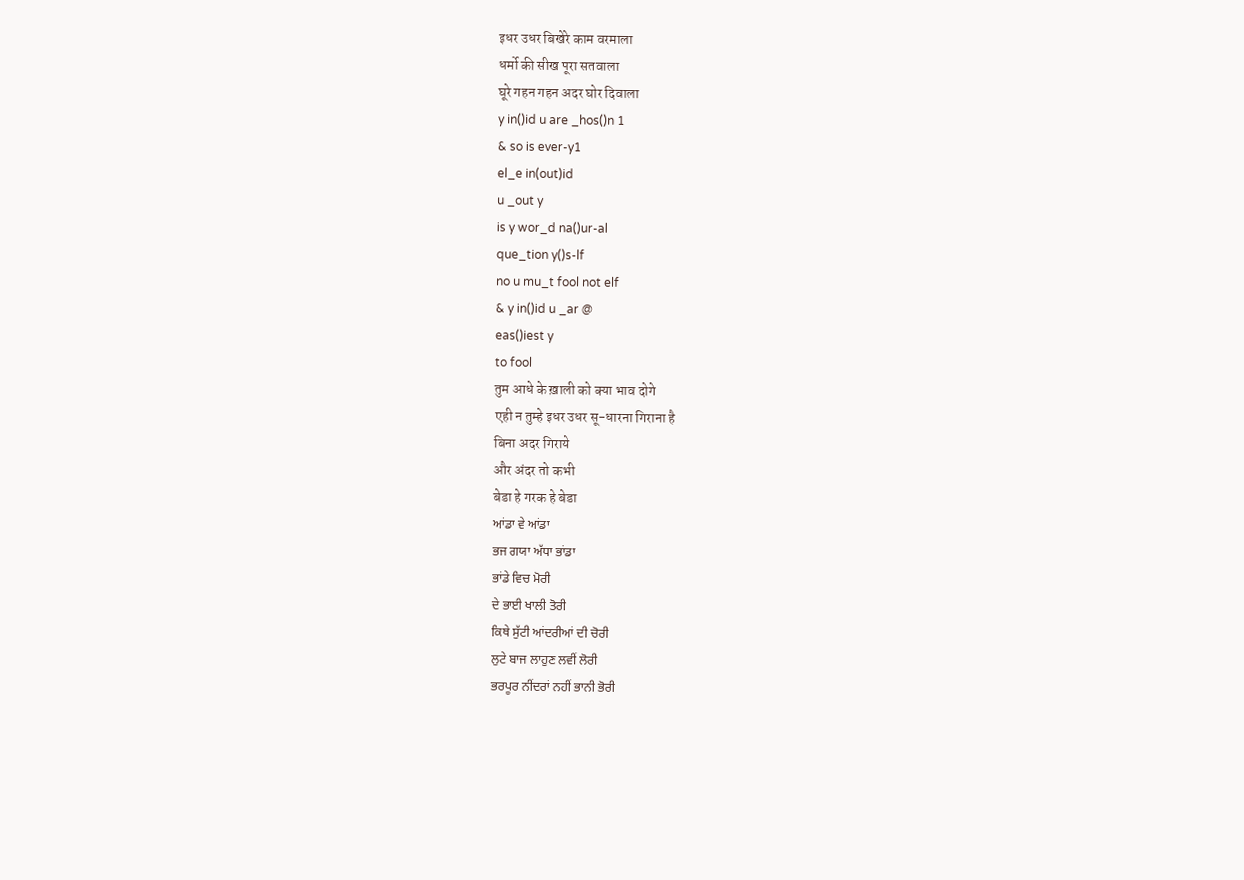इधर उधर बिखेरे काम वरमाला
धर्मो की सीख पूरा सतवाला
घूरे गहन गहन अदर घोर दिवाला
y in()id u are _hos()n 1
& so is ever-y1
el_e in(out)id
u _out y
is y wor_d na()ur-al
que_tion y()s-lf
no u mu_t fool not elf
& y in()id u _ar @
eas()iest y
to fool
तुम आधे के ख़ाली को क्या भाव दोगे
एही न तुम्हे इधर उधर सू-धारना गिराना है
बिना अदर गिराये
और अंदर तो कभी
बेडा हे गरक हे बेडा
ਆਂਡਾ ਵੇ ਆਂਡਾ
ਭਜ ਗਯਾ ਅੱਧਾ ਭਾਂਡਾ
ਭਾਂਡੇ ਵਿਚ ਮੋਰੀ
ਦੇ ਭਾਈ ਖਾਲੀ ਤੋਰੀ
ਕਿਥੇ ਸੁੱਟੀ ਆਂਦਰੀਆਂ ਦੀ ਚੋਰੀ
ਲੁਟੇ ਬਾਜ ਲਾਹੁਣ ਲਵੀਂ ਲੋਰੀ
ਭਰਪੂਰ ਨੀਂਦਰਾਂ ਨਹੀਂ ਭਾਨੀ ਭੋਰੀ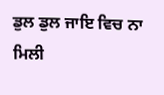ਡੁਲ ਡੁਲ ਜਾਇ ਵਿਚ ਨਾ ਮਿਲੀ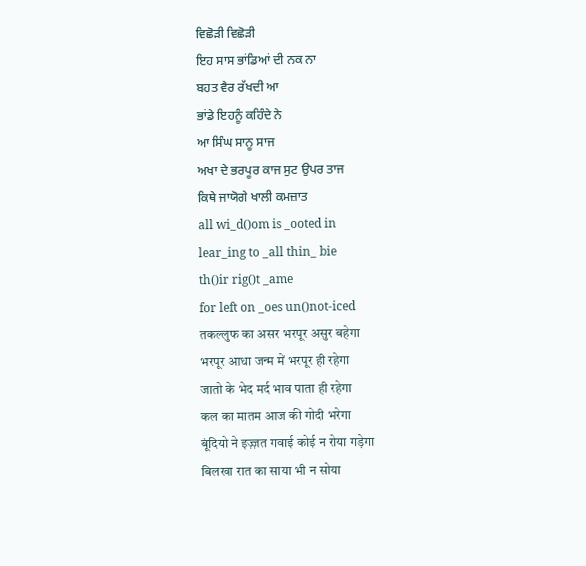ਵਿਛੋੜੀ ਵਿਛੋੜੀ
ਇਹ ਸਾਸ ਭਾਂਡਿਆਂ ਦੀ ਨਕ ਨਾ
ਬਹਤ ਵੈਰ ਰੱਖਦੀ ਆ
ਭਾਂਡੇ ਇਹਨੂੰ ਕਹਿੰਦੇ ਨੇ
ਆ ਸਿੰਘ ਸਾਨੂ ਸਾਜ
ਅਖਾ ਦੇ ਭਰਪੂਰ ਕਾਜ ਸੁਟ ਉਪਰ ਤਾਜ
ਕਿਥੇ ਜਾਯੋਗੇ ਖਾਲੀ ਕਮਜ਼ਾਤ
all wi_d()om is _ooted in
lear_ing to _all thin_ bie
th()ir rig()t _ame
for left on _oes un()not-iced
तकल्लुफ का असर भरपूर असुर बहेगा
भरपूर आधा जन्म में भरपूर ही रहेगा
जातो के भेद मर्द भाव पाता ही रहेगा
कल का मातम आज की गोदी भरेगा
बूंदियो ने इज़्ज़त गवाई कोई न रोया गड़ेगा
बिलखा रात का साया भी न सोया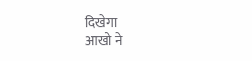दिखेगा
आखो ने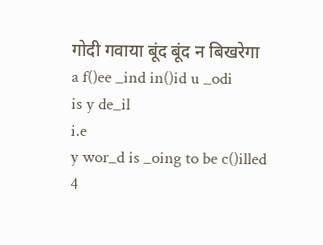गोदी गवाया बूंद बूंद न बिखरेगा
a f()ee _ind in()id u _odi
is y de_il
i.e
y wor_d is _oing to be c()illed
4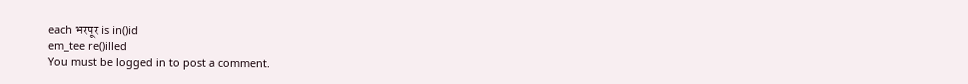each भरपूर is in()id
em_tee re()illed
You must be logged in to post a comment.